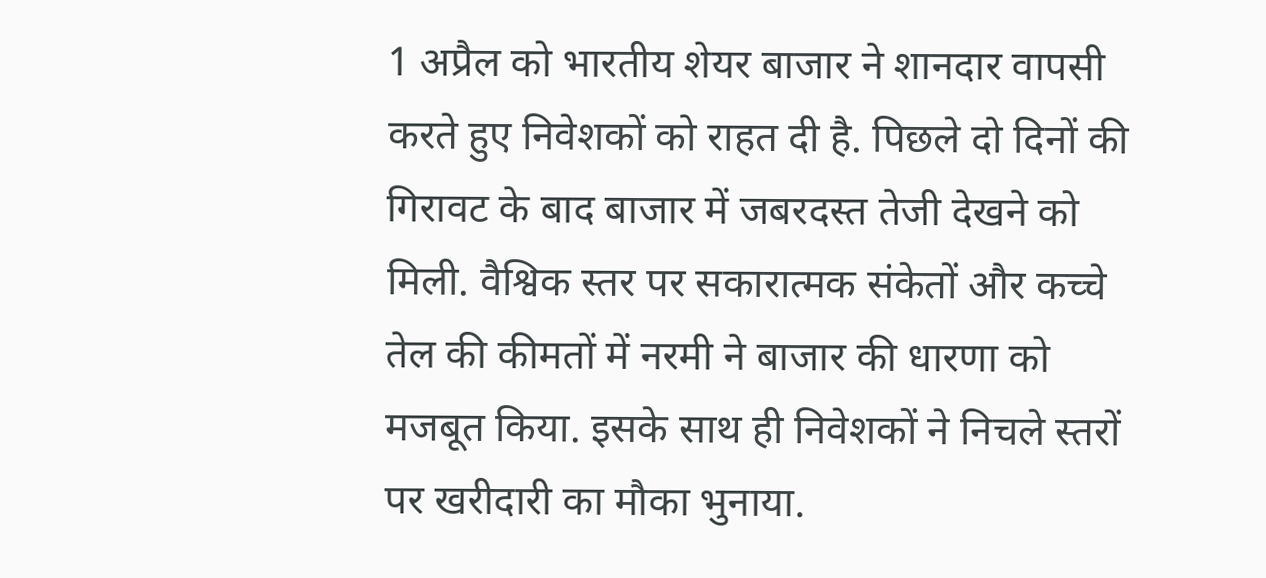1 अप्रैल को भारतीय शेयर बाजार ने शानदार वापसी करते हुए निवेशकों को राहत दी है. पिछले दो दिनों की गिरावट के बाद बाजार में जबरदस्त तेजी देखने को मिली. वैश्विक स्तर पर सकारात्मक संकेतों और कच्चे तेल की कीमतों में नरमी ने बाजार की धारणा को मजबूत किया. इसके साथ ही निवेशकों ने निचले स्तरों पर खरीदारी का मौका भुनाया.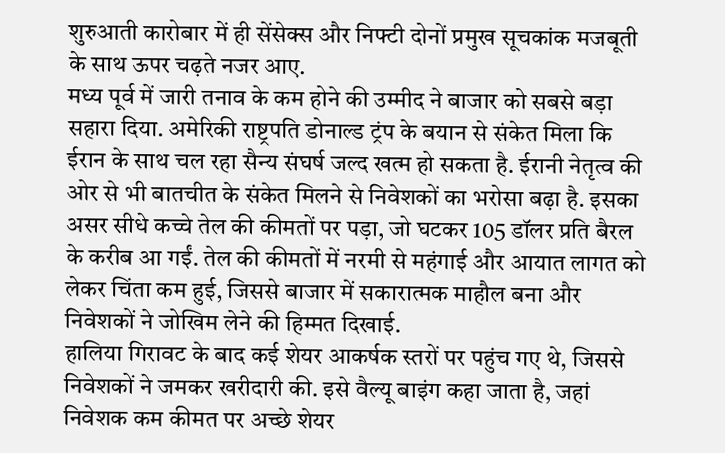शुरुआती कारोबार में ही सेंसेक्स और निफ्टी दोनों प्रमुख सूचकांक मजबूती के साथ ऊपर चढ़ते नजर आए.
मध्य पूर्व में जारी तनाव के कम होने की उम्मीद ने बाजार को सबसे बड़ा सहारा दिया. अमेरिकी राष्ट्रपति डोनाल्ड ट्रंप के बयान से संकेत मिला कि ईरान के साथ चल रहा सैन्य संघर्ष जल्द खत्म हो सकता है. ईरानी नेतृत्व की ओर से भी बातचीत के संकेत मिलने से निवेशकों का भरोसा बढ़ा है. इसका असर सीधे कच्चे तेल की कीमतों पर पड़ा, जो घटकर 105 डॉलर प्रति बैरल के करीब आ गईं. तेल की कीमतों में नरमी से महंगाई और आयात लागत को लेकर चिंता कम हुई, जिससे बाजार में सकारात्मक माहौल बना और निवेशकों ने जोखिम लेने की हिम्मत दिखाई.
हालिया गिरावट के बाद कई शेयर आकर्षक स्तरों पर पहुंच गए थे, जिससे निवेशकों ने जमकर खरीदारी की. इसे वैल्यू बाइंग कहा जाता है, जहां निवेशक कम कीमत पर अच्छे शेयर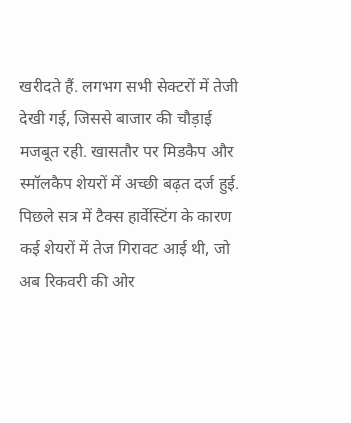खरीदते हैं. लगभग सभी सेक्टरों में तेजी देखी गई, जिससे बाजार की चौड़ाई मजबूत रही. खासतौर पर मिडकैप और स्मॉलकैप शेयरों में अच्छी बढ़त दर्ज हुई. पिछले सत्र में टैक्स हार्वेस्टिंग के कारण कई शेयरों में तेज गिरावट आई थी, जो अब रिकवरी की ओर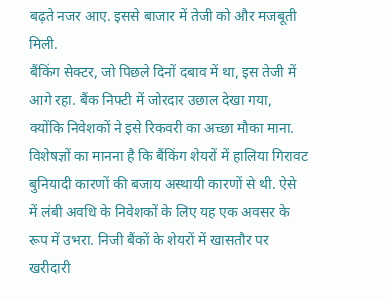बढ़ते नजर आए. इससे बाजार में तेजी को और मजबूती मिली.
बैंकिंग सेक्टर, जो पिछले दिनों दबाव में था, इस तेजी में आगे रहा. बैंक निफ्टी में जोरदार उछाल देखा गया, क्योंकि निवेशकों ने इसे रिकवरी का अच्छा मौका माना. विशेषज्ञों का मानना है कि बैंकिंग शेयरों में हालिया गिरावट बुनियादी कारणों की बजाय अस्थायी कारणों से थी. ऐसे में लंबी अवधि के निवेशकों के लिए यह एक अवसर के रूप में उभरा. निजी बैंकों के शेयरों में खासतौर पर खरीदारी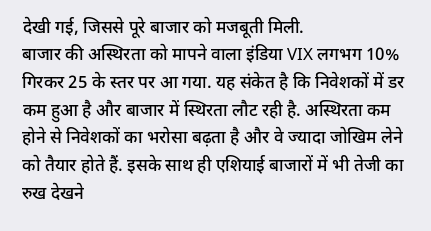देखी गई, जिससे पूरे बाजार को मजबूती मिली.
बाजार की अस्थिरता को मापने वाला इंडिया VIX लगभग 10% गिरकर 25 के स्तर पर आ गया. यह संकेत है कि निवेशकों में डर कम हुआ है और बाजार में स्थिरता लौट रही है. अस्थिरता कम होने से निवेशकों का भरोसा बढ़ता है और वे ज्यादा जोखिम लेने को तैयार होते हैं. इसके साथ ही एशियाई बाजारों में भी तेजी का रुख देखने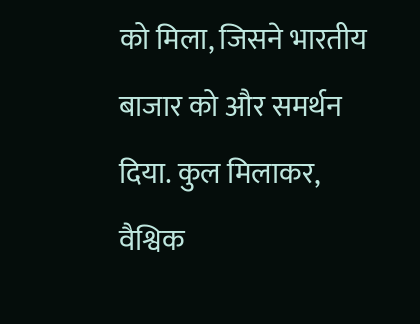को मिला, जिसने भारतीय बाजार को और समर्थन दिया. कुल मिलाकर, वैश्विक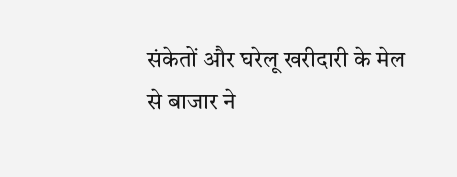संकेतों और घरेलू खरीदारी के मेल से बाजार ने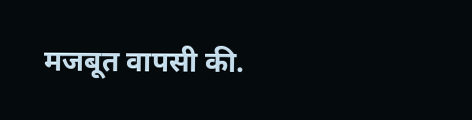मजबूत वापसी की.